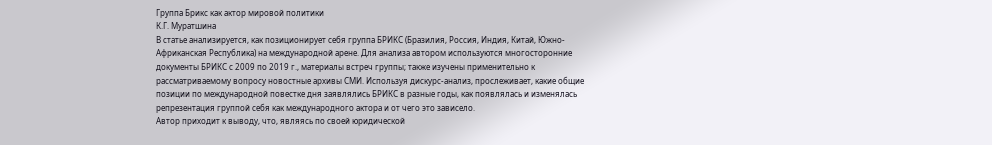Группа Брикс как актор мировой политики
К.Г. Муратшина
В статье анализируется, как позиционирует себя группа БРИКС (Бразилия, Россия, Индия, Китай, Южно-Африканская Республика) на международной арене. Для анализа автором используются многосторонние документы БРИКС с 2009 по 2019 г., материалы встреч группы; также изучены применительно к рассматриваемому вопросу новостные архивы СМИ. Используя дискурс-анализ, прослеживает, какие общие позиции по международной повестке дня заявлялись БРИКС в разные годы, как появлялась и изменялась репрезентация группой себя как международного актора и от чего это зависело.
Автор приходит к выводу, что, являясь по своей юридической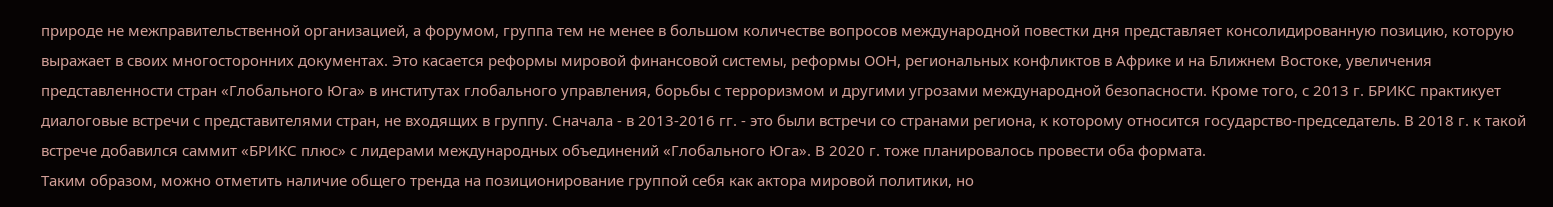природе не межправительственной организацией, а форумом, группа тем не менее в большом количестве вопросов международной повестки дня представляет консолидированную позицию, которую выражает в своих многосторонних документах. Это касается реформы мировой финансовой системы, реформы ООН, региональных конфликтов в Африке и на Ближнем Востоке, увеличения представленности стран «Глобального Юга» в институтах глобального управления, борьбы с терроризмом и другими угрозами международной безопасности. Кроме того, с 2013 г. БРИКС практикует диалоговые встречи с представителями стран, не входящих в группу. Сначала - в 2013-2016 гг. - это были встречи со странами региона, к которому относится государство-председатель. В 2018 г. к такой встрече добавился саммит «БРИКС плюс» с лидерами международных объединений «Глобального Юга». В 2020 г. тоже планировалось провести оба формата.
Таким образом, можно отметить наличие общего тренда на позиционирование группой себя как актора мировой политики, но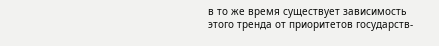в то же время существует зависимость этого тренда от приоритетов государств-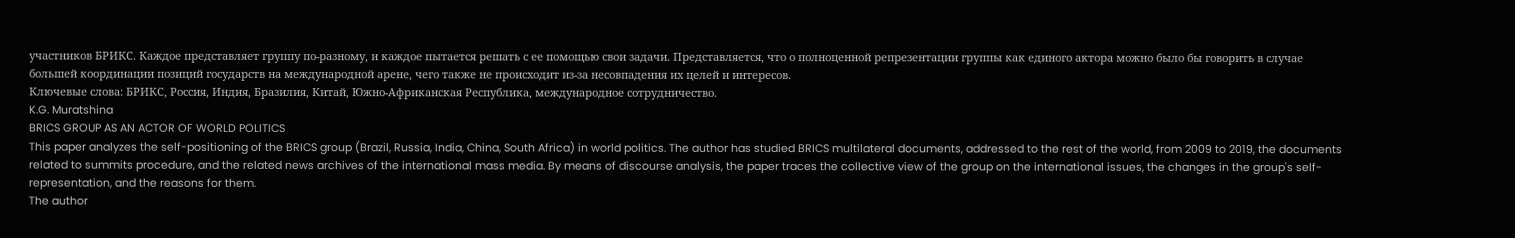участников БРИКС. Каждое представляет группу по-разному, и каждое пытается решать с ее помощью свои задачи. Представляется, что о полноценной репрезентации группы как единого актора можно было бы говорить в случае большей координации позиций государств на международной арене, чего также не происходит из-за несовпадения их целей и интересов.
Ключевые слова: БРИКС, Россия, Индия, Бразилия, Китай, Южно-Африканская Республика, международное сотрудничество.
K.G. Muratshina
BRICS GROUP AS AN ACTOR OF WORLD POLITICS
This paper analyzes the self-positioning of the BRICS group (Brazil, Russia, India, China, South Africa) in world politics. The author has studied BRICS multilateral documents, addressed to the rest of the world, from 2009 to 2019, the documents related to summits procedure, and the related news archives of the international mass media. By means of discourse analysis, the paper traces the collective view of the group on the international issues, the changes in the group's self-representation, and the reasons for them.
The author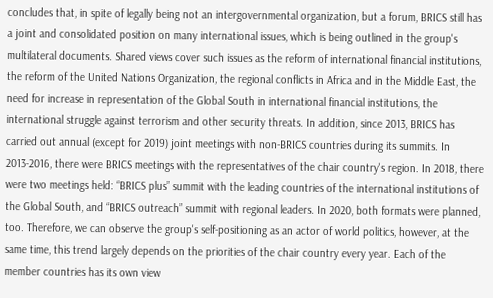concludes that, in spite of legally being not an intergovernmental organization, but a forum, BRICS still has a joint and consolidated position on many international issues, which is being outlined in the group's multilateral documents. Shared views cover such issues as the reform of international financial institutions, the reform of the United Nations Organization, the regional conflicts in Africa and in the Middle East, the need for increase in representation of the Global South in international financial institutions, the international struggle against terrorism and other security threats. In addition, since 2013, BRICS has carried out annual (except for 2019) joint meetings with non-BRICS countries during its summits. In 2013-2016, there were BRICS meetings with the representatives of the chair country's region. In 2018, there were two meetings held: “BRICS plus” summit with the leading countries of the international institutions of the Global South, and “BRICS outreach” summit with regional leaders. In 2020, both formats were planned, too. Therefore, we can observe the group's self-positioning as an actor of world politics, however, at the same time, this trend largely depends on the priorities of the chair country every year. Each of the member countries has its own view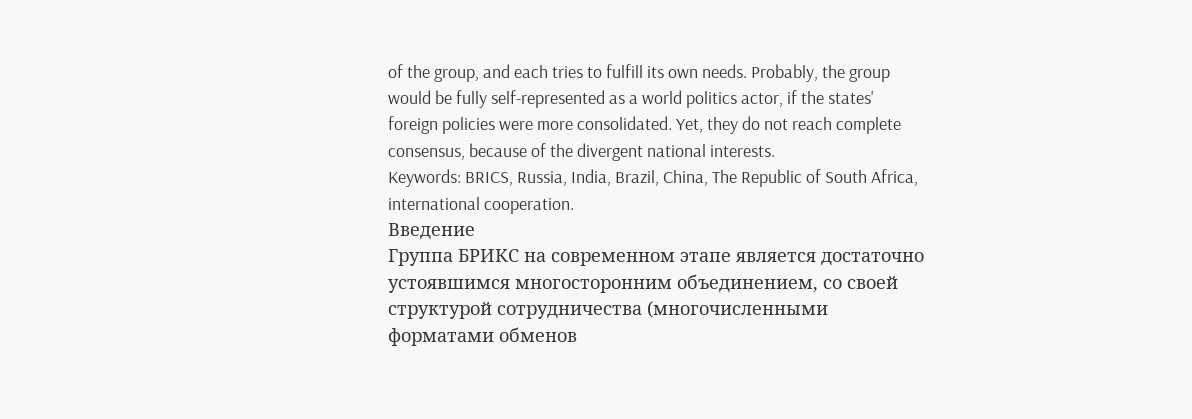of the group, and each tries to fulfill its own needs. Probably, the group would be fully self-represented as a world politics actor, if the states' foreign policies were more consolidated. Yet, they do not reach complete consensus, because of the divergent national interests.
Keywords: BRICS, Russia, India, Brazil, China, The Republic of South Africa, international cooperation.
Введение
Группа БРИКС на современном этапе является достаточно устоявшимся многосторонним объединением, со своей структурой сотрудничества (многочисленными форматами обменов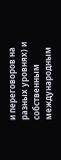и переговоров на разных уровнях) и собственным международным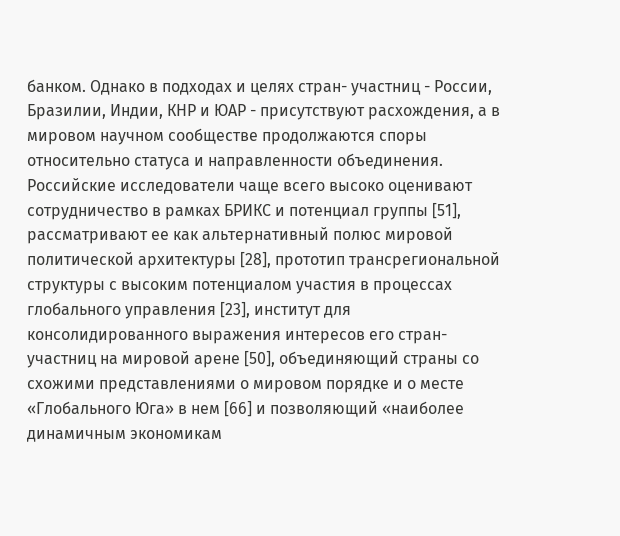банком. Однако в подходах и целях стран- участниц - России, Бразилии, Индии, КНР и ЮАР - присутствуют расхождения, а в мировом научном сообществе продолжаются споры относительно статуса и направленности объединения. Российские исследователи чаще всего высоко оценивают сотрудничество в рамках БРИКС и потенциал группы [51], рассматривают ее как альтернативный полюс мировой политической архитектуры [28], прототип трансрегиональной структуры с высоким потенциалом участия в процессах глобального управления [23], институт для консолидированного выражения интересов его стран-участниц на мировой арене [50], объединяющий страны со схожими представлениями о мировом порядке и о месте «Глобального Юга» в нем [66] и позволяющий «наиболее динамичным экономикам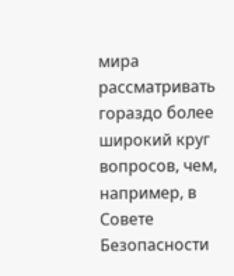мира рассматривать гораздо более широкий круг вопросов, чем, например, в Совете Безопасности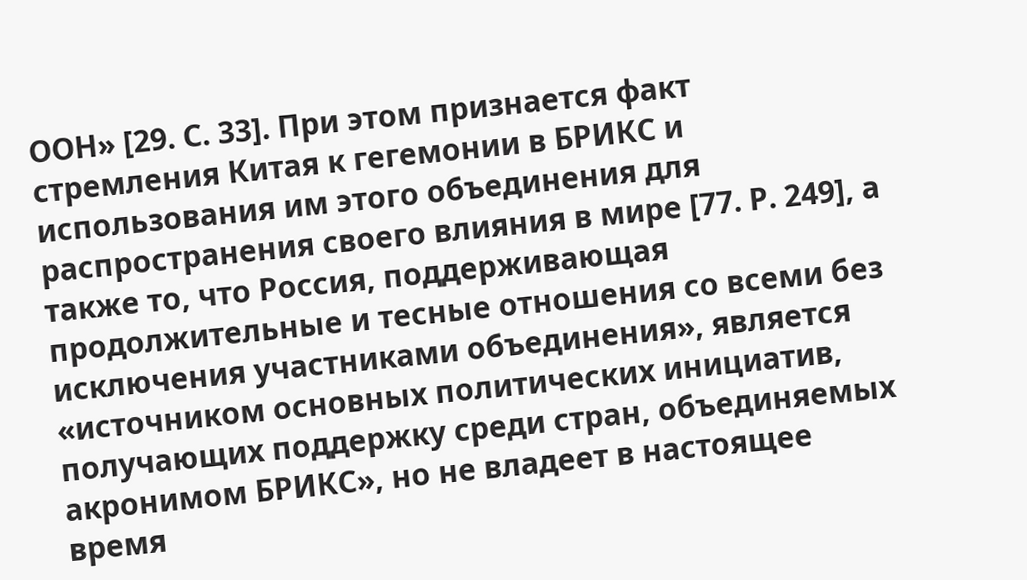ООН» [29. С. 33]. При этом признается факт стремления Китая к гегемонии в БРИКС и использования им этого объединения для распространения своего влияния в мире [77. Р. 249], а также то, что Россия, поддерживающая продолжительные и тесные отношения со всеми без исключения участниками объединения», является «источником основных политических инициатив, получающих поддержку среди стран, объединяемых акронимом БРИКС», но не владеет в настоящее время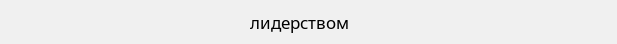лидерством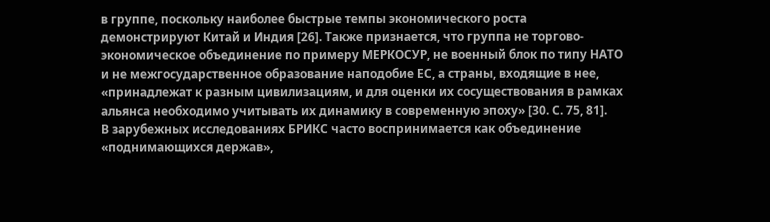в группе, поскольку наиболее быстрые темпы экономического роста демонстрируют Китай и Индия [26]. Также признается, что группа не торгово-экономическое объединение по примеру МЕРКОСУР, не военный блок по типу НАТО и не межгосударственное образование наподобие ЕС, а страны, входящие в нее, «принадлежат к разным цивилизациям, и для оценки их сосуществования в рамках альянса необходимо учитывать их динамику в современную эпоху» [30. С. 75, 81].
В зарубежных исследованиях БРИКС часто воспринимается как объединение «поднимающихся держав»,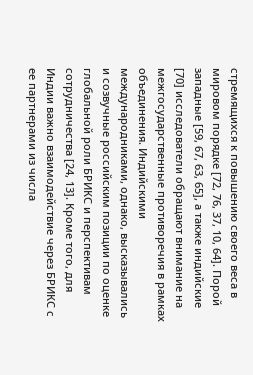стремящихся к повышению своего веса в мировом порядке [72, 76, 37, 10, 64]. Порой западные [59, 67, 63, 65], а также индийские [70] исследователи обращают внимание на межгосударственные противоречия в рамках объединения. Индийскими международниками, однако, высказывались и созвучные российским позиции по оценке глобальной роли БРИКС и перспективам сотрудничества [24, 13]. Кроме того, для Индии важно взаимодействие через БРИКС с ее партнерами из числа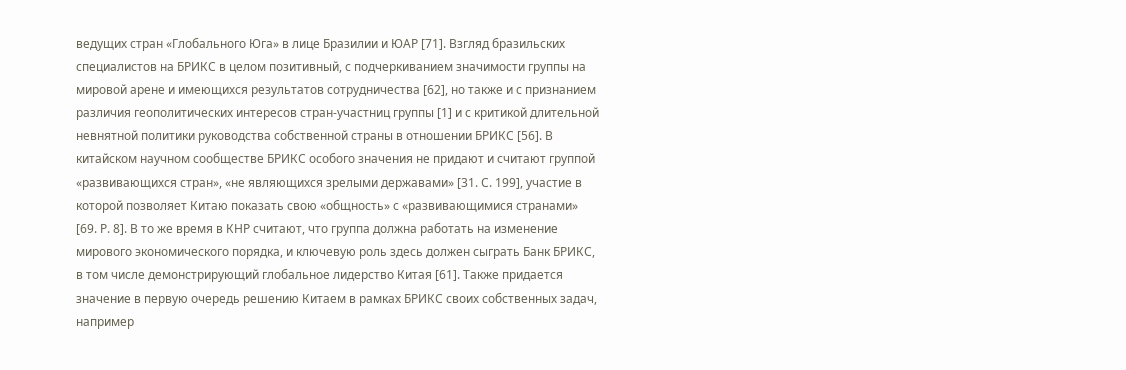ведущих стран «Глобального Юга» в лице Бразилии и ЮАР [71]. Взгляд бразильских специалистов на БРИКС в целом позитивный, с подчеркиванием значимости группы на мировой арене и имеющихся результатов сотрудничества [62], но также и с признанием различия геополитических интересов стран-участниц группы [1] и с критикой длительной невнятной политики руководства собственной страны в отношении БРИКС [56]. В китайском научном сообществе БРИКС особого значения не придают и считают группой «развивающихся стран», «не являющихся зрелыми державами» [31. С. 199], участие в которой позволяет Китаю показать свою «общность» с «развивающимися странами» [69. Р. 8]. В то же время в КНР считают, что группа должна работать на изменение мирового экономического порядка, и ключевую роль здесь должен сыграть Банк БРИКС, в том числе демонстрирующий глобальное лидерство Китая [61]. Также придается значение в первую очередь решению Китаем в рамках БРИКС своих собственных задач, например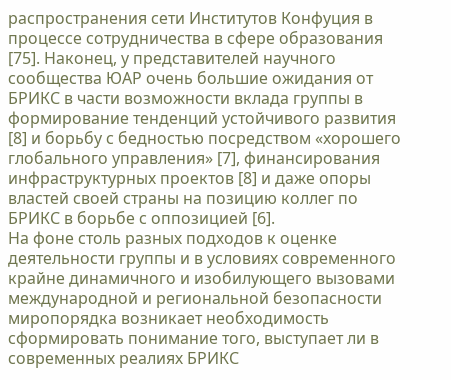распространения сети Институтов Конфуция в процессе сотрудничества в сфере образования [75]. Наконец, у представителей научного сообщества ЮАР очень большие ожидания от БРИКС в части возможности вклада группы в формирование тенденций устойчивого развития [8] и борьбу с бедностью посредством «хорошего глобального управления» [7], финансирования инфраструктурных проектов [8] и даже опоры властей своей страны на позицию коллег по БРИКС в борьбе с оппозицией [6].
На фоне столь разных подходов к оценке деятельности группы и в условиях современного крайне динамичного и изобилующего вызовами международной и региональной безопасности миропорядка возникает необходимость сформировать понимание того, выступает ли в современных реалиях БРИКС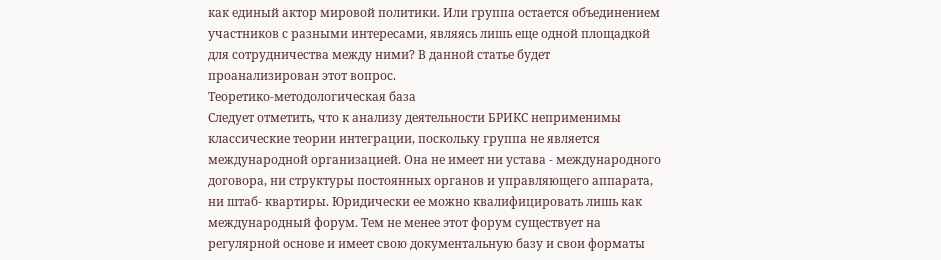как единый актор мировой политики. Или группа остается объединением участников с разными интересами, являясь лишь еще одной площадкой для сотрудничества между ними? В данной статье будет проанализирован этот вопрос.
Теоретико-методологическая база
Следует отметить, что к анализу деятельности БРИКС неприменимы классические теории интеграции, поскольку группа не является международной организацией. Она не имеет ни устава - международного договора, ни структуры постоянных органов и управляющего аппарата, ни штаб- квартиры. Юридически ее можно квалифицировать лишь как международный форум. Тем не менее этот форум существует на регулярной основе и имеет свою документальную базу и свои форматы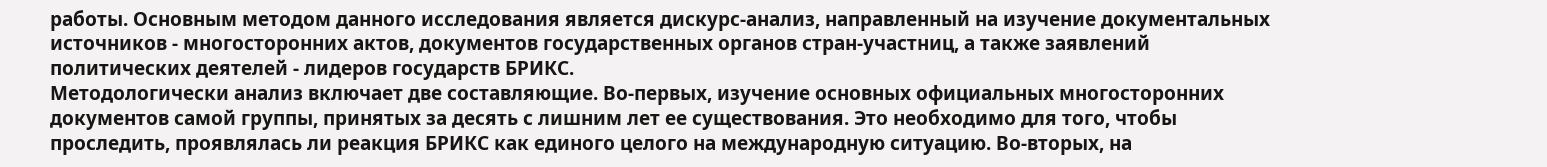работы. Основным методом данного исследования является дискурс-анализ, направленный на изучение документальных источников - многосторонних актов, документов государственных органов стран-участниц, а также заявлений политических деятелей - лидеров государств БРИКС.
Методологически анализ включает две составляющие. Во-первых, изучение основных официальных многосторонних документов самой группы, принятых за десять с лишним лет ее существования. Это необходимо для того, чтобы проследить, проявлялась ли реакция БРИКС как единого целого на международную ситуацию. Во-вторых, на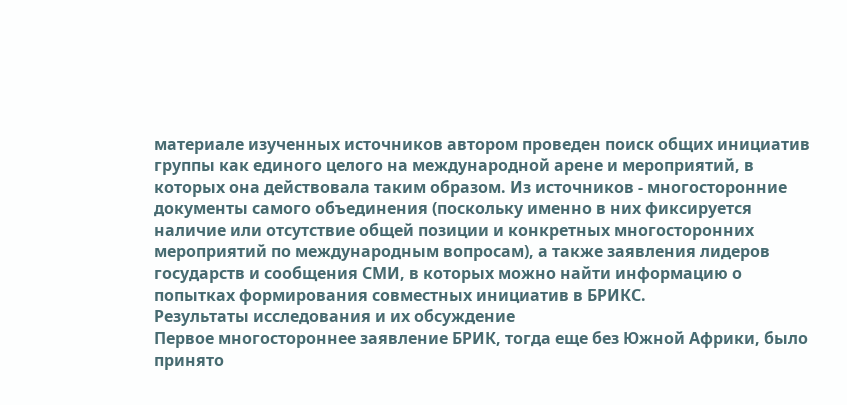материале изученных источников автором проведен поиск общих инициатив группы как единого целого на международной арене и мероприятий, в которых она действовала таким образом. Из источников - многосторонние документы самого объединения (поскольку именно в них фиксируется наличие или отсутствие общей позиции и конкретных многосторонних мероприятий по международным вопросам), а также заявления лидеров государств и сообщения СМИ, в которых можно найти информацию о попытках формирования совместных инициатив в БРИКС.
Результаты исследования и их обсуждение
Первое многостороннее заявление БРИК, тогда еще без Южной Африки, было принято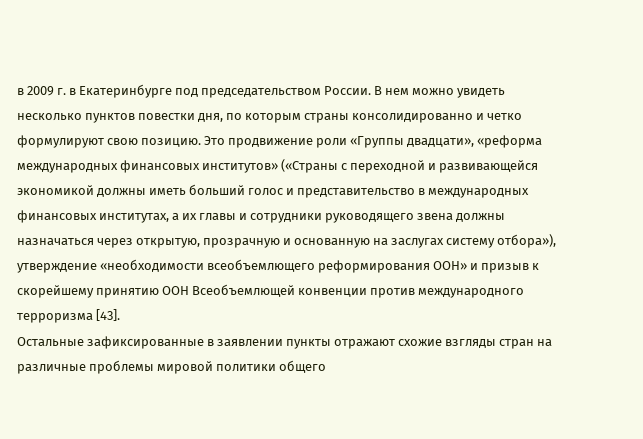в 2009 г. в Екатеринбурге под председательством России. В нем можно увидеть несколько пунктов повестки дня, по которым страны консолидированно и четко формулируют свою позицию. Это продвижение роли «Группы двадцати», «реформа международных финансовых институтов» («Страны с переходной и развивающейся экономикой должны иметь больший голос и представительство в международных финансовых институтах, а их главы и сотрудники руководящего звена должны назначаться через открытую, прозрачную и основанную на заслугах систему отбора»), утверждение «необходимости всеобъемлющего реформирования ООН» и призыв к скорейшему принятию ООН Всеобъемлющей конвенции против международного терроризма [43].
Остальные зафиксированные в заявлении пункты отражают схожие взгляды стран на различные проблемы мировой политики общего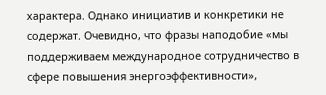характера. Однако инициатив и конкретики не содержат. Очевидно, что фразы наподобие «мы поддерживаем международное сотрудничество в сфере повышения энергоэффективности»,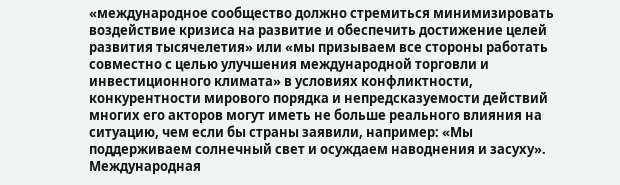«международное сообщество должно стремиться минимизировать воздействие кризиса на развитие и обеспечить достижение целей развития тысячелетия» или «мы призываем все стороны работать совместно с целью улучшения международной торговли и инвестиционного климата» в условиях конфликтности, конкурентности мирового порядка и непредсказуемости действий многих его акторов могут иметь не больше реального влияния на ситуацию, чем если бы страны заявили, например: «Мы поддерживаем солнечный свет и осуждаем наводнения и засуху». Международная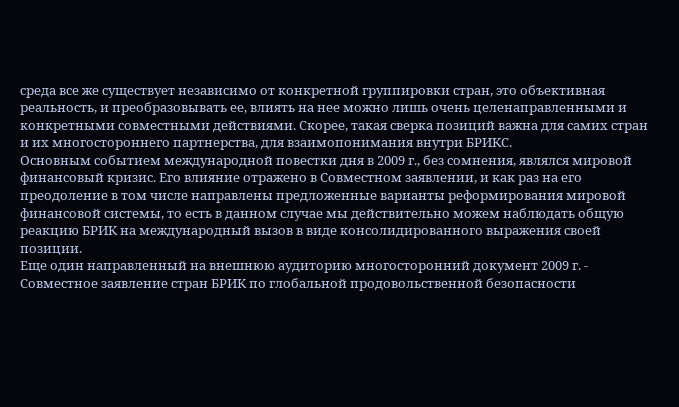среда все же существует независимо от конкретной группировки стран, это объективная реальность, и преобразовывать ее, влиять на нее можно лишь очень целенаправленными и конкретными совместными действиями. Скорее, такая сверка позиций важна для самих стран и их многостороннего партнерства, для взаимопонимания внутри БРИКС.
Основным событием международной повестки дня в 2009 г., без сомнения, являлся мировой финансовый кризис. Его влияние отражено в Совместном заявлении, и как раз на его преодоление в том числе направлены предложенные варианты реформирования мировой финансовой системы, то есть в данном случае мы действительно можем наблюдать общую реакцию БРИК на международный вызов в виде консолидированного выражения своей позиции.
Еще один направленный на внешнюю аудиторию многосторонний документ 2009 г. - Совместное заявление стран БРИК по глобальной продовольственной безопасности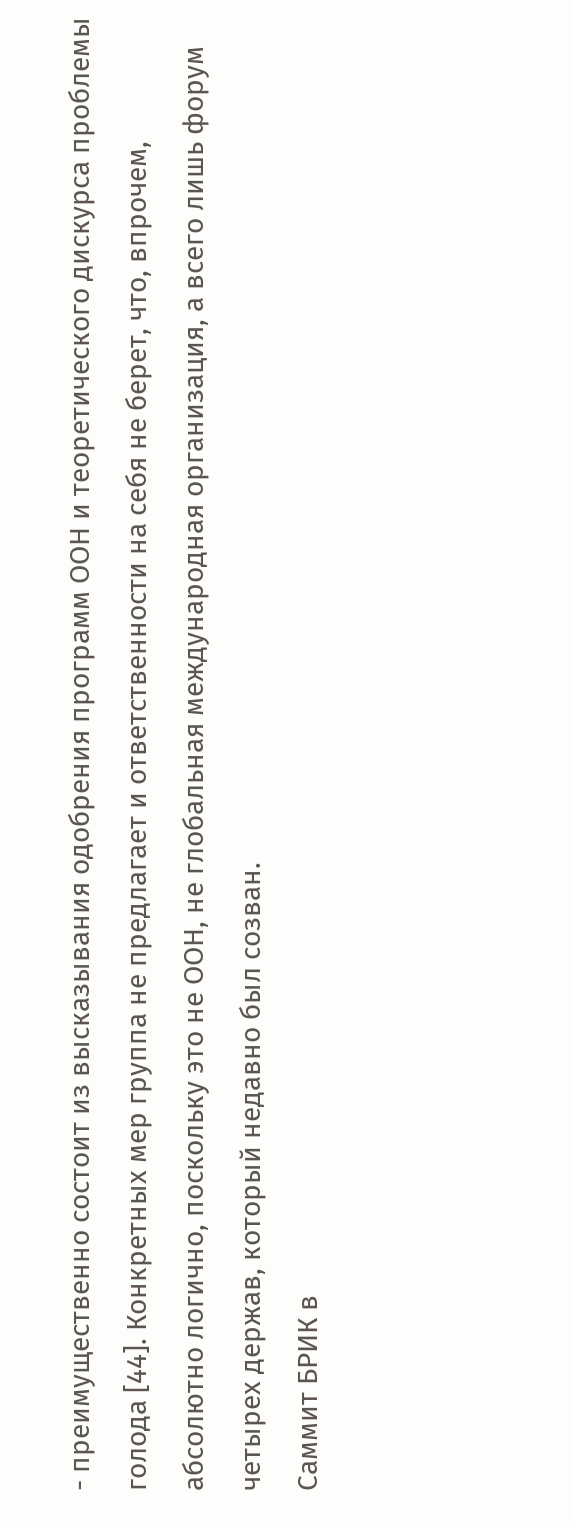- преимущественно состоит из высказывания одобрения программ ООН и теоретического дискурса проблемы голода [44]. Конкретных мер группа не предлагает и ответственности на себя не берет, что, впрочем, абсолютно логично, поскольку это не ООН, не глобальная международная организация, а всего лишь форум четырех держав, который недавно был созван.
Саммит БРИК в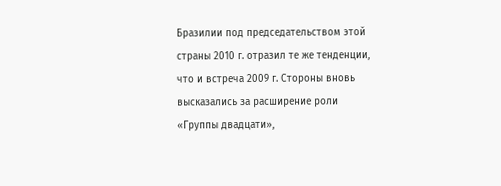Бразилии под председательством этой страны 2010 г. отразил те же тенденции, что и встреча 2009 г. Стороны вновь высказались за расширение роли «Группы двадцати»,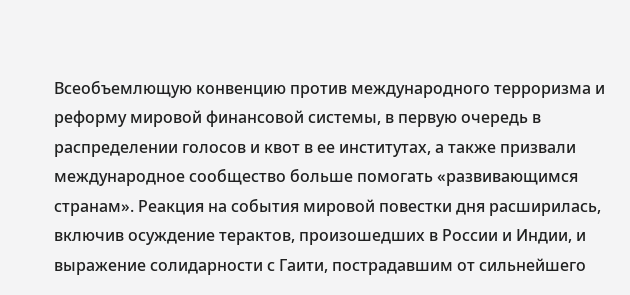Всеобъемлющую конвенцию против международного терроризма и реформу мировой финансовой системы, в первую очередь в распределении голосов и квот в ее институтах, а также призвали международное сообщество больше помогать «развивающимся странам». Реакция на события мировой повестки дня расширилась, включив осуждение терактов, произошедших в России и Индии, и выражение солидарности с Гаити, пострадавшим от сильнейшего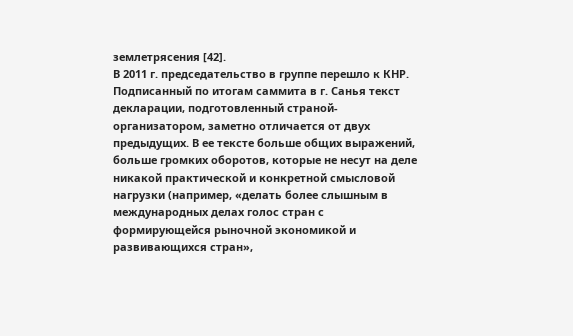землетрясения [42].
В 2011 г. председательство в группе перешло к КНР. Подписанный по итогам саммита в г. Санья текст декларации, подготовленный страной-организатором, заметно отличается от двух предыдущих. В ее тексте больше общих выражений, больше громких оборотов, которые не несут на деле никакой практической и конкретной смысловой нагрузки (например, «делать более слышным в международных делах голос стран с формирующейся рыночной экономикой и развивающихся стран»,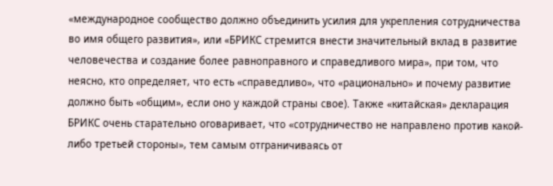«международное сообщество должно объединить усилия для укрепления сотрудничества во имя общего развития», или «БРИКС стремится внести значительный вклад в развитие человечества и создание более равноправного и справедливого мира», при том, что неясно, кто определяет, что есть «справедливо», что «рационально» и почему развитие должно быть «общим», если оно у каждой страны свое). Также «китайская» декларация БРИКС очень старательно оговаривает, что «сотрудничество не направлено против какой-либо третьей стороны», тем самым отграничиваясь от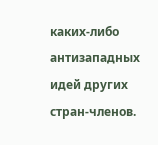каких-либо антизападных идей других стран-членов.